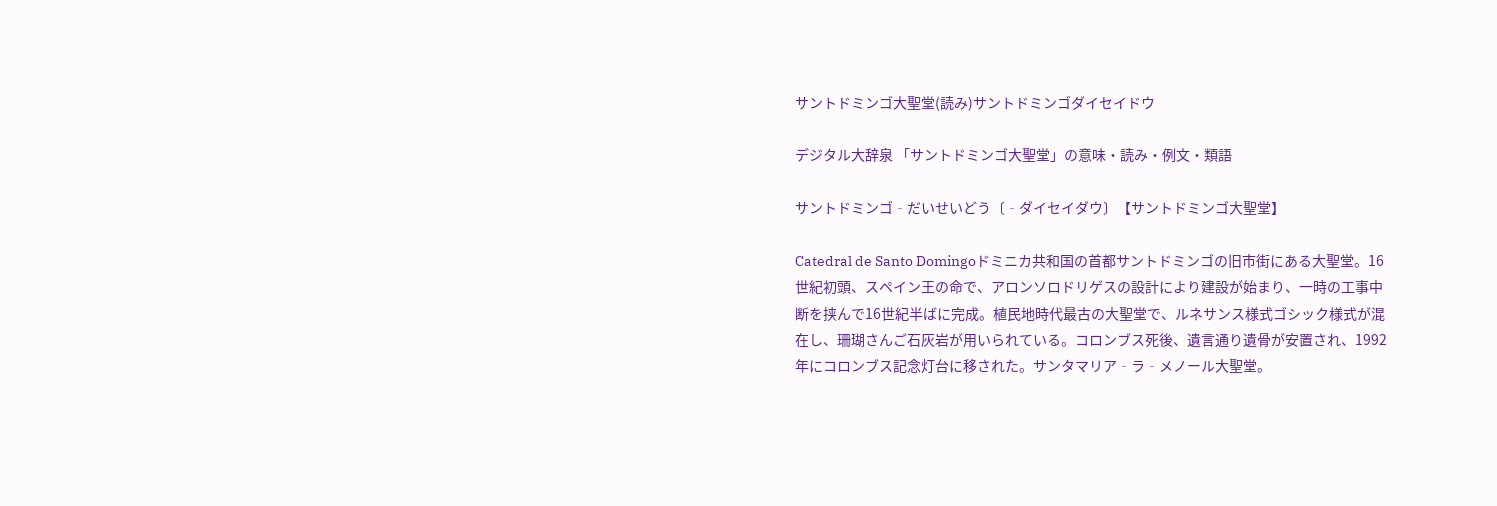サントドミンゴ大聖堂(読み)サントドミンゴダイセイドウ

デジタル大辞泉 「サントドミンゴ大聖堂」の意味・読み・例文・類語

サントドミンゴ‐だいせいどう〔‐ダイセイダウ〕【サントドミンゴ大聖堂】

Catedral de Santo Domingoドミニカ共和国の首都サントドミンゴの旧市街にある大聖堂。16世紀初頭、スペイン王の命で、アロンソロドリゲスの設計により建設が始まり、一時の工事中断を挟んで16世紀半ばに完成。植民地時代最古の大聖堂で、ルネサンス様式ゴシック様式が混在し、珊瑚さんご石灰岩が用いられている。コロンブス死後、遺言通り遺骨が安置され、1992年にコロンブス記念灯台に移された。サンタマリア‐ラ‐メノール大聖堂。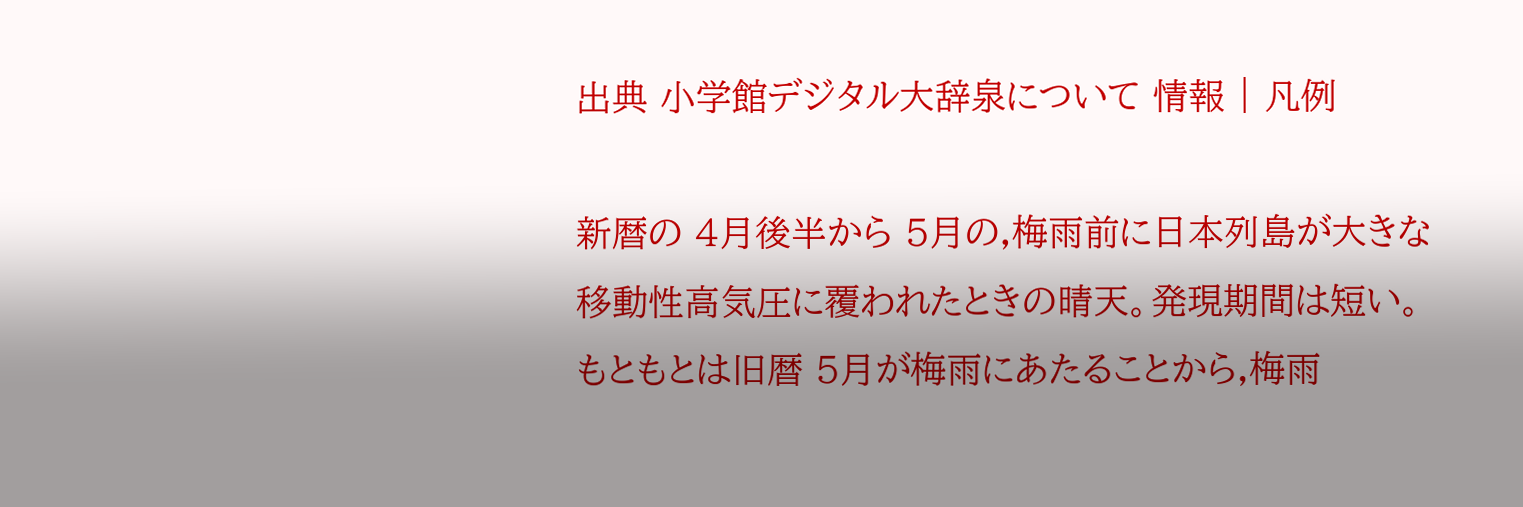出典 小学館デジタル大辞泉について 情報 | 凡例

新暦の 4月後半から 5月の,梅雨前に日本列島が大きな移動性高気圧に覆われたときの晴天。発現期間は短い。もともとは旧暦 5月が梅雨にあたることから,梅雨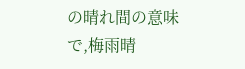の晴れ間の意味で,梅雨晴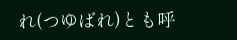れ(つゆばれ)とも呼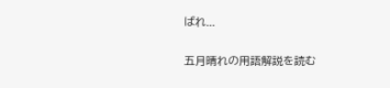ばれ...

五月晴れの用語解説を読む